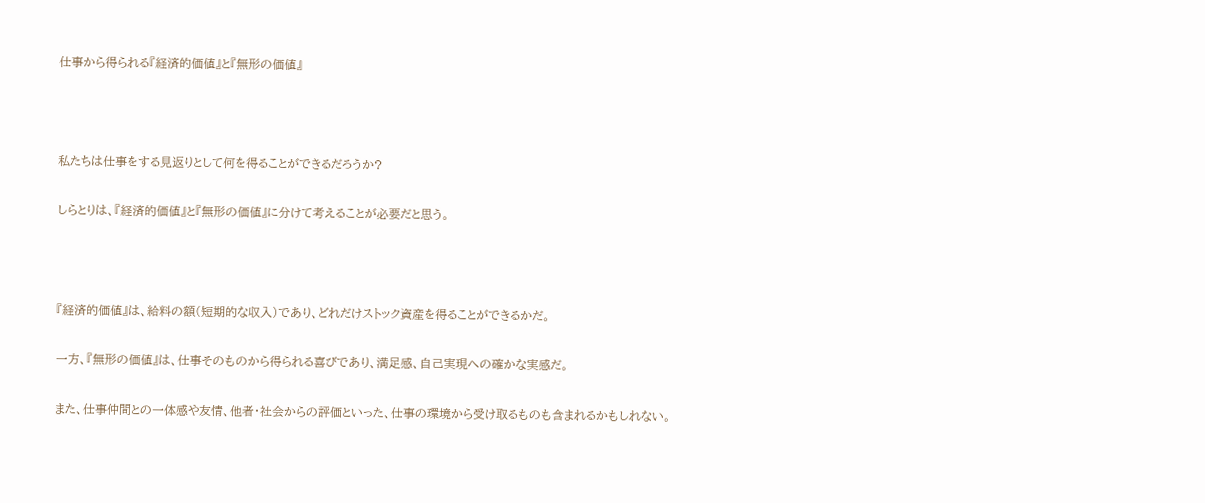仕事から得られる『経済的価値』と『無形の価値』



私たちは仕事をする見返りとして何を得ることができるだろうか?

しらとりは、『経済的価値』と『無形の価値』に分けて考えることが必要だと思う。



『経済的価値』は、給料の額(短期的な収入)であり、どれだけストック資産を得ることができるかだ。

一方、『無形の価値』は、仕事そのものから得られる喜びであり、満足感、自己実現への確かな実感だ。

また、仕事仲間との一体感や友情、他者・社会からの評価といった、仕事の環境から受け取るものも含まれるかもしれない。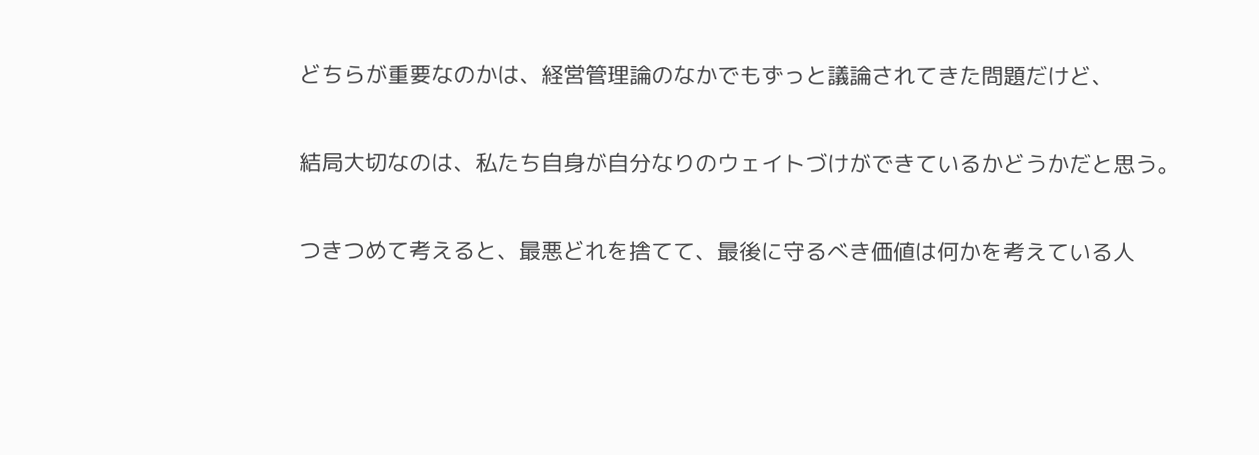どちらが重要なのかは、経営管理論のなかでもずっと議論されてきた問題だけど、

結局大切なのは、私たち自身が自分なりのウェイトづけができているかどうかだと思う。

つきつめて考えると、最悪どれを捨てて、最後に守るべき価値は何かを考えている人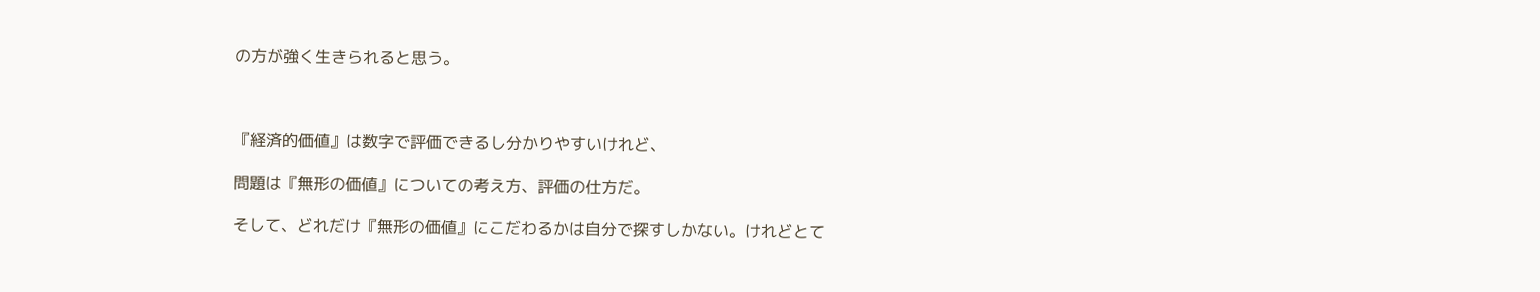の方が強く生きられると思う。



『経済的価値』は数字で評価できるし分かりやすいけれど、

問題は『無形の価値』についての考え方、評価の仕方だ。

そして、どれだけ『無形の価値』にこだわるかは自分で探すしかない。けれどとて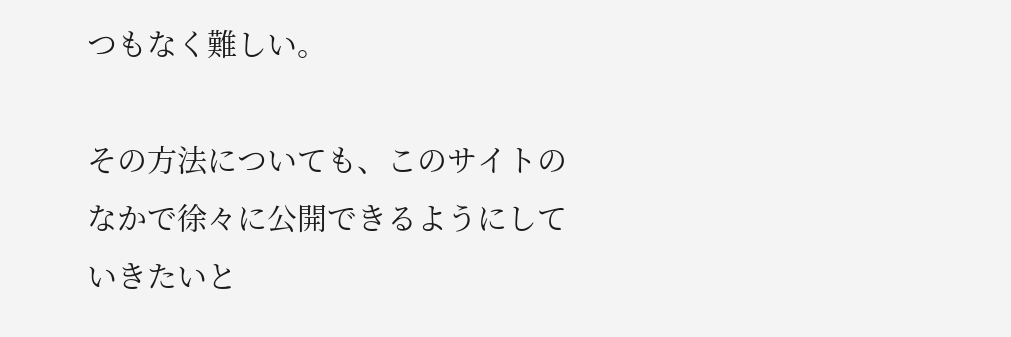つもなく難しい。

その方法についても、このサイトのなかで徐々に公開できるようにしていきたいと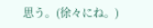思う。(徐々にね。)